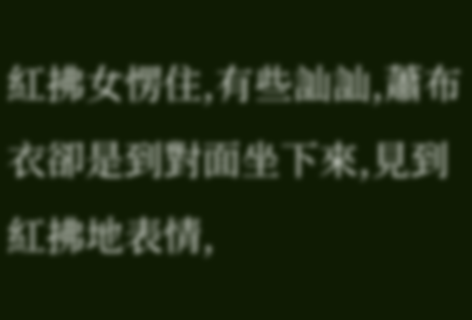紅拂女愣住,有些訕訕,蕭布衣卻是到對面坐下來,見到紅拂地表情,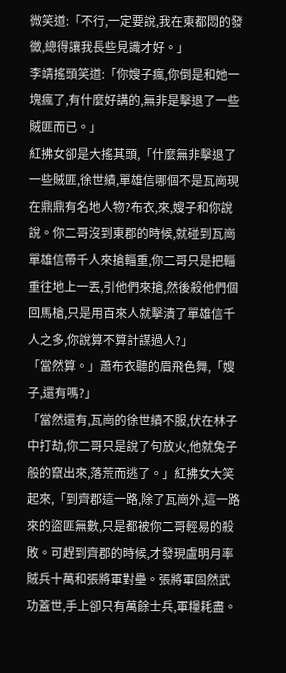微笑道:「不行,一定要說,我在東都悶的發黴,總得讓我長些見識才好。」
李靖搖頭笑道:「你嫂子瘋,你倒是和她一塊瘋了,有什麼好講的,無非是擊退了一些賊匪而已。」
紅拂女卻是大搖其頭,「什麼無非擊退了一些賊匪,徐世績,單雄信哪個不是瓦崗現在鼎鼎有名地人物?布衣,來,嫂子和你說說。你二哥沒到東郡的時候,就碰到瓦崗單雄信帶千人來搶輜重,你二哥只是把輜重往地上一丟,引他們來搶,然後殺他們個回馬槍,只是用百來人就擊潰了單雄信千人之多,你說算不算計謀過人?」
「當然算。」蕭布衣聽的眉飛色舞,「嫂子,還有嗎?」
「當然還有,瓦崗的徐世績不服,伏在林子中打劫,你二哥只是說了句放火,他就兔子般的竄出來,落荒而逃了。」紅拂女大笑起來,「到齊郡這一路,除了瓦崗外,這一路來的盜匪無數,只是都被你二哥輕易的殺敗。可趕到齊郡的時候,才發現盧明月率賊兵十萬和張將軍對壘。張將軍固然武功蓋世,手上卻只有萬餘士兵,軍糧耗盡。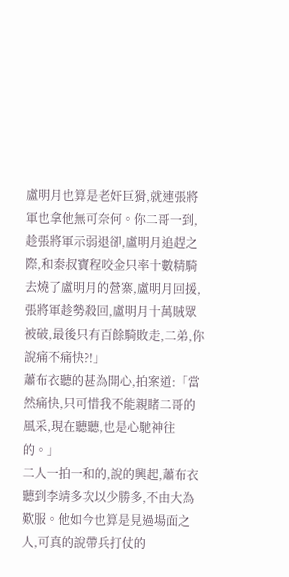盧明月也算是老奸巨猾,就連張將軍也拿他無可奈何。你二哥一到,趁張將軍示弱退卻,盧明月追趕之際,和秦叔寶程咬金只率十數精騎去燒了盧明月的營寨,盧明月回援,張將軍趁勢殺回,盧明月十萬賊眾被破,最後只有百餘騎敗走,二弟,你說痛不痛快?!」
蕭布衣聽的甚為開心,拍案道:「當然痛快,只可惜我不能親睹二哥的風采,現在聽聽,也是心馳神往的。」
二人一拍一和的,說的興起,蕭布衣聽到李靖多次以少勝多,不由大為歎服。他如今也算是見過場面之人,可真的說帶兵打仗的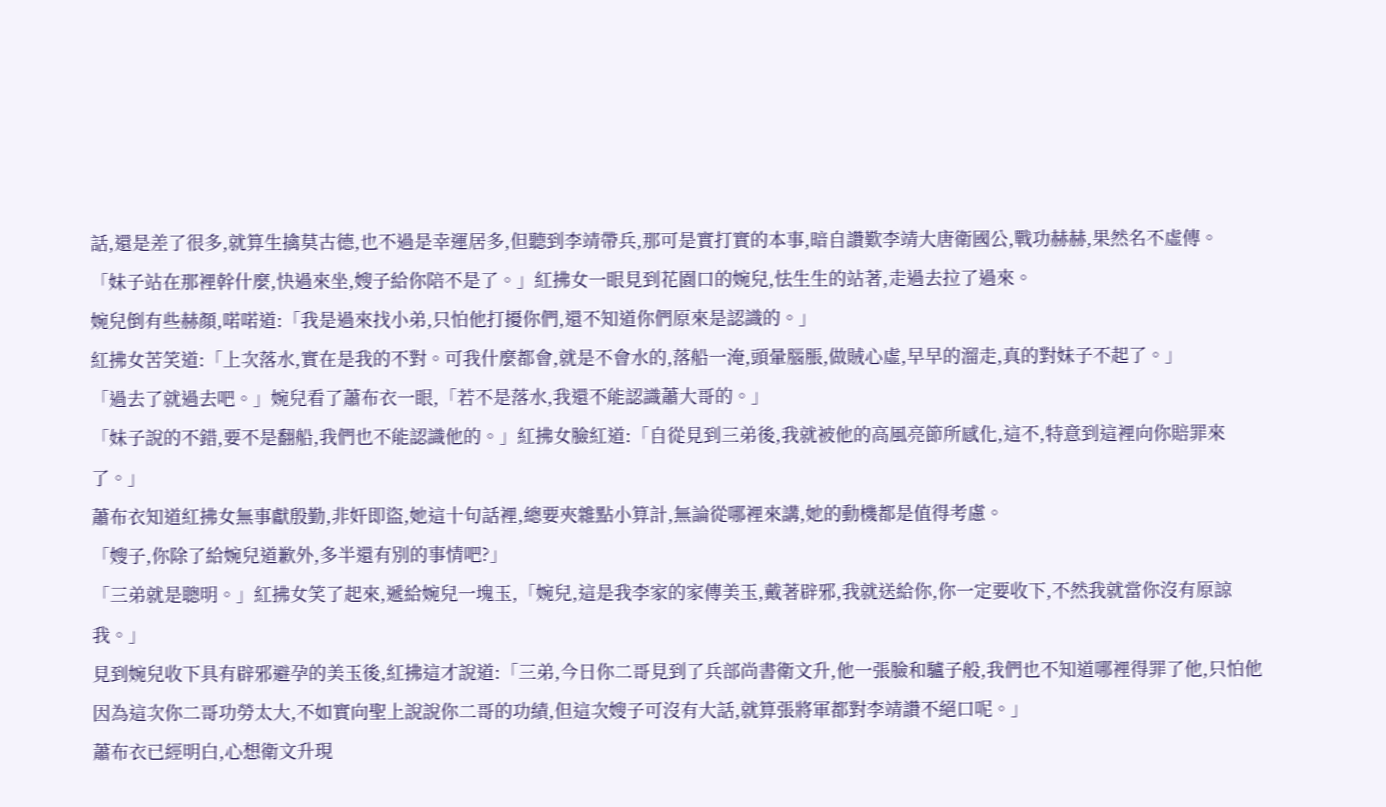話,還是差了很多,就算生擒莫古德,也不過是幸運居多,但聽到李靖帶兵,那可是實打實的本事,暗自讚歎李靖大唐衛國公,戰功赫赫,果然名不虛傳。
「妹子站在那裡幹什麼,快過來坐,嫂子給你陪不是了。」紅拂女一眼見到花園口的婉兒,怯生生的站著,走過去拉了過來。
婉兒倒有些赫顏,喏喏道:「我是過來找小弟,只怕他打擾你們,還不知道你們原來是認識的。」
紅拂女苦笑道:「上次落水,實在是我的不對。可我什麼都會,就是不會水的,落船一淹,頭暈腦脹,做賊心虛,早早的溜走,真的對妹子不起了。」
「過去了就過去吧。」婉兒看了蕭布衣一眼,「若不是落水,我還不能認識蕭大哥的。」
「妹子說的不錯,要不是翻船,我們也不能認識他的。」紅拂女臉紅道:「自從見到三弟後,我就被他的高風亮節所感化,這不,特意到這裡向你賠罪來了。」
蕭布衣知道紅拂女無事獻殷勤,非奸即盜,她這十句話裡,總要夾雜點小算計,無論從哪裡來講,她的動機都是值得考慮。
「嫂子,你除了給婉兒道歉外,多半還有別的事情吧?」
「三弟就是聰明。」紅拂女笑了起來,遞給婉兒一塊玉,「婉兒,這是我李家的家傳美玉,戴著辟邪,我就送給你,你一定要收下,不然我就當你沒有原諒我。」
見到婉兒收下具有辟邪避孕的美玉後,紅拂這才說道:「三弟,今日你二哥見到了兵部尚書衛文升,他一張臉和驢子般,我們也不知道哪裡得罪了他,只怕他因為這次你二哥功勞太大,不如實向聖上說說你二哥的功績,但這次嫂子可沒有大話,就算張將軍都對李靖讚不絕口呢。」
蕭布衣已經明白,心想衛文升現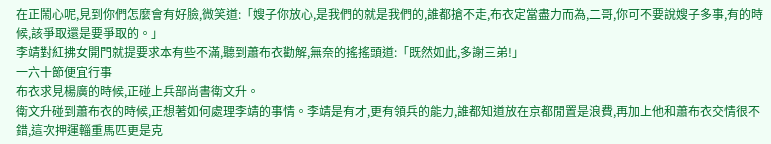在正鬧心呢,見到你們怎麼會有好臉,微笑道:「嫂子你放心,是我們的就是我們的,誰都搶不走,布衣定當盡力而為,二哥,你可不要說嫂子多事,有的時候,該爭取還是要爭取的。」
李靖對紅拂女開門就提要求本有些不滿,聽到蕭布衣勸解,無奈的搖搖頭道:「既然如此,多謝三弟!」
一六十節便宜行事
布衣求見楊廣的時候,正碰上兵部尚書衛文升。
衛文升碰到蕭布衣的時候,正想著如何處理李靖的事情。李靖是有才,更有領兵的能力,誰都知道放在京都閒置是浪費,再加上他和蕭布衣交情很不錯,這次押運輜重馬匹更是克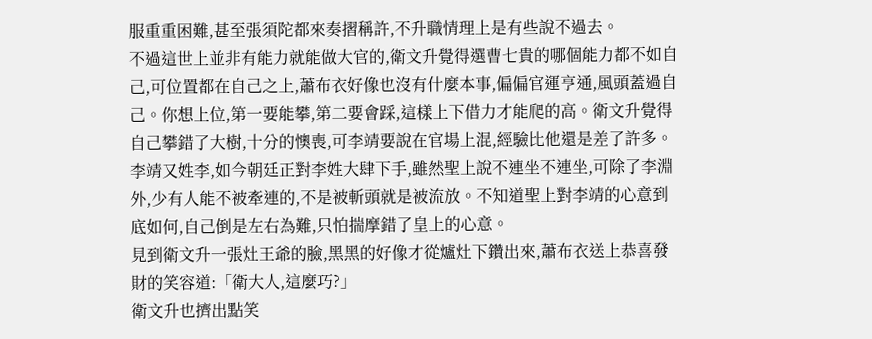服重重困難,甚至張須陀都來奏摺稱許,不升職情理上是有些說不過去。
不過這世上並非有能力就能做大官的,衛文升覺得選曹七貴的哪個能力都不如自己,可位置都在自己之上,蕭布衣好像也沒有什麼本事,偏偏官運亨通,風頭蓋過自己。你想上位,第一要能攀,第二要會踩,這樣上下借力才能爬的高。衛文升覺得自己攀錯了大樹,十分的懊喪,可李靖要說在官場上混,經驗比他還是差了許多。李靖又姓李,如今朝廷正對李姓大肆下手,雖然聖上說不連坐不連坐,可除了李淵外,少有人能不被牽連的,不是被斬頭就是被流放。不知道聖上對李靖的心意到底如何,自己倒是左右為難,只怕揣摩錯了皇上的心意。
見到衛文升一張灶王爺的臉,黑黑的好像才從爐灶下鑽出來,蕭布衣送上恭喜發財的笑容道:「衛大人,這麼巧?」
衛文升也擠出點笑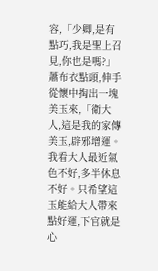容,「少卿,是有點巧,我是聖上召見,你也是嗎?」
蕭布衣點頭,伸手從懷中掏出一塊美玉來,「衛大人,這是我的家傳美玉,辟邪增運。我看大人最近氣色不好,多半休息不好。只希望這玉能給大人帶來點好運,下官就是心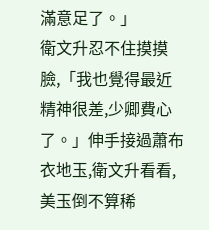滿意足了。」
衛文升忍不住摸摸臉,「我也覺得最近精神很差,少卿費心了。」伸手接過蕭布衣地玉,衛文升看看,美玉倒不算稀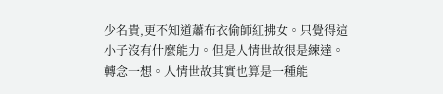少名貴,更不知道蕭布衣偷師紅拂女。只覺得這小子沒有什麼能力。但是人情世故很是練達。轉念一想。人情世故其實也算是一種能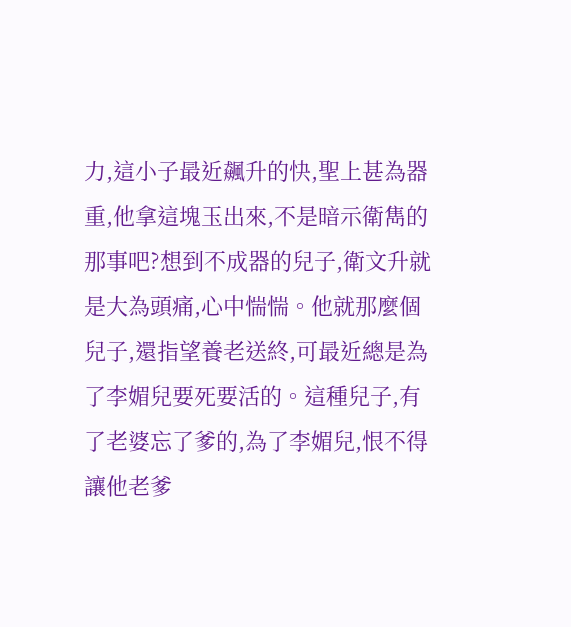力,這小子最近飆升的快,聖上甚為器重,他拿這塊玉出來,不是暗示衛雋的那事吧?想到不成器的兒子,衛文升就是大為頭痛,心中惴惴。他就那麼個兒子,還指望養老送終,可最近總是為了李媚兒要死要活的。這種兒子,有了老婆忘了爹的,為了李媚兒,恨不得讓他老爹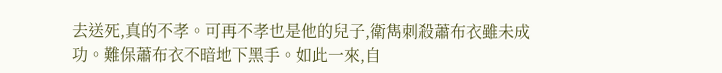去送死,真的不孝。可再不孝也是他的兒子,衛雋刺殺蕭布衣雖未成功。難保蕭布衣不暗地下黑手。如此一來,自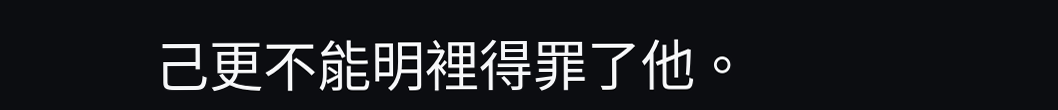己更不能明裡得罪了他。